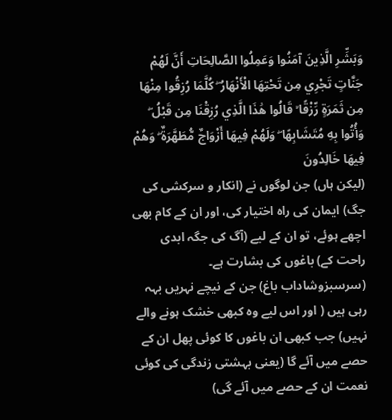وَبَشِّرِ الَّذِينَ آمَنُوا وَعَمِلُوا الصَّالِحَاتِ أَنَّ لَهُمْ جَنَّاتٍ تَجْرِي مِن تَحْتِهَا الْأَنْهَارُ ۖ كُلَّمَا رُزِقُوا مِنْهَا مِن ثَمَرَةٍ رِّزْقًا ۙ قَالُوا هَٰذَا الَّذِي رُزِقْنَا مِن قَبْلُ ۖ وَأُتُوا بِهِ مُتَشَابِهًا ۖ وَلَهُمْ فِيهَا أَزْوَاجٌ مُّطَهَّرَةٌ ۖ وَهُمْ فِيهَا خَالِدُونَ
(لیکن ہاں) جن لوگوں نے (انکار و سرکشی کی جگ) ایمان کی راہ اختیار کی، اور ان کے کام بھی اچھے ہوئے، تو ان کے لیے (آگ کی جگہ ابدی راحت کے) باغوں کی بشارت ہے۔ (سرسبزوشاداب باغ) جن کے نیچے نہریں بہہ رہی ہیں ( اور اس لیے وہ کبھی خشک ہونے والے نہیں) جب کبھی ان باغوں کا کوئی پھل ان کے حصے میں آئے گا (یعنی بہشتی زندگی کی کوئی نعمت ان کے حصے میں آئے گی)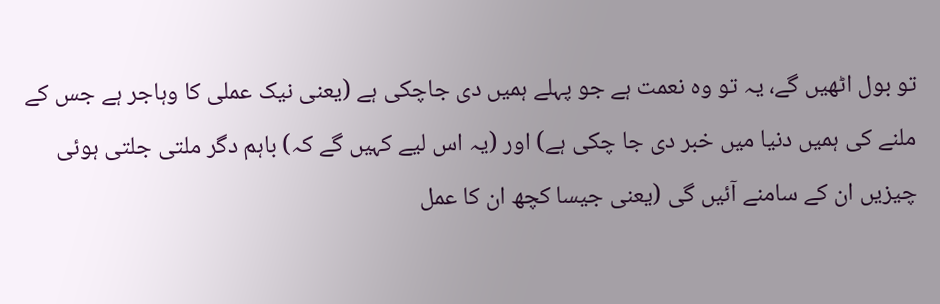تو بول اٹھیں گے، یہ تو وہ نعمت ہے جو پہلے ہمیں دی جاچکی ہے (یعنی نیک عملی کا وہاجر ہے جس کے ملنے کی ہمیں دنیا میں خبر دی جا چکی ہے) اور (یہ اس لیے کہیں گے کہ) باہم دگر ملتی جلتی ہوئی چیزیں ان کے سامنے آئیں گی (یعنی جیسا کچھ ان کا عمل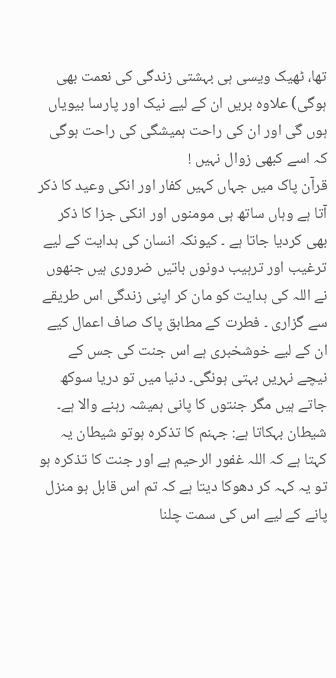تھا، ٹھیک ویسی ہی بہشتی زندگی کی نعمت بھی ہوگی) علاوہ بریں ان کے لیے نیک اور پارسا بیویاں ہوں گی اور ان کی راحت ہمیشگی کی راحت ہوگی کہ اسے کبھی زوال نہیں !
قرآن پاک میں جہاں کہیں کفار اور انکی وعید کا ذکر آتا ہے وہاں ساتھ ہی مومنوں اور انکی جزا کا ذکر بھی کردیا جاتا ہے ۔ کیونکہ انسان کی ہدایت کے لیے ترغیب اور ترہیب دونوں باتیں ضروری ہیں جنھوں نے اللہ کی ہدایت کو مان کر اپنی زندگی اس طریقے سے گزاری ۔ فطرت کے مطابق پاک صاف اعمال کیے ان کے لیے خوشخبری ہے اس جنت کی جس کے نیچے نہریں بہتی ہونگی۔ دنیا میں تو دریا سوکھ جاتے ہیں مگر جنتوں کا پانی ہمیشہ رہنے والا ہے۔ شیطان بہکاتا ہے: جہنم کا تذکرہ ہوتو شیطان یہ کہتا ہے کہ اللہ غفور الرحیم ہے اور جنت کا تذکرہ ہو تو یہ كہہ كر دھوكا دیتا ہے کہ تم اس قابل ہو منزل پانے کے لیے اس کی سمت چلنا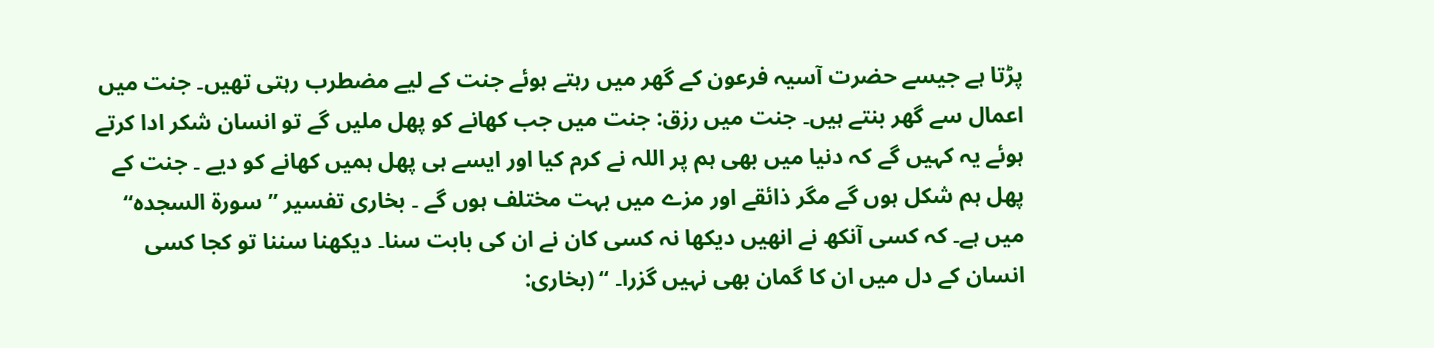پڑتا ہے جیسے حضرت آسیہ فرعون کے گھر میں رہتے ہوئے جنت کے لیے مضطرب رہتی تھیں۔ جنت میں اعمال سے گھر بنتے ہیں۔ جنت میں رزق: جنت میں جب کھانے کو پھل ملیں گے تو انسان شكر ادا كرتے ہوئے یہ کہیں گے کہ دنیا میں بھی ہم پر اللہ نے کرم کیا اور ایسے ہی پھل ہمیں کھانے کو دیے ۔ جنت کے پھل ہم شکل ہوں گے مگر ذائقے اور مزے میں بہت مختلف ہوں گے ۔ بخاری تفسیر ’’ سورة السجدہ‘‘ میں ہے۔ کہ کسی آنکھ نے انھیں دیکھا نہ کسی کان نے ان کی بابت سنا۔ دیکھنا سننا تو کجا کسی انسان کے دل میں ان کا گمان بھی نہیں گزرا۔ ‘‘ (بخاری: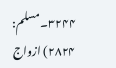۳۲۴۴۔ مسلم: ۲۸۲۴) ازواج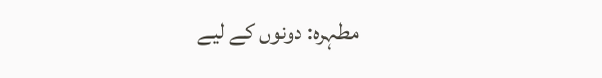مطہرہ: دونوں کے لیے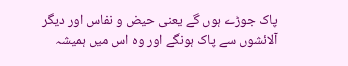پاک جوڑے ہوں گے یعنی حیض و نفاس اور دیگر آلائشوں سے پاک ہونگے اور وہ اس میں ہمیشہ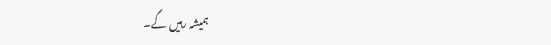ہمیشہ رہیں گے۔